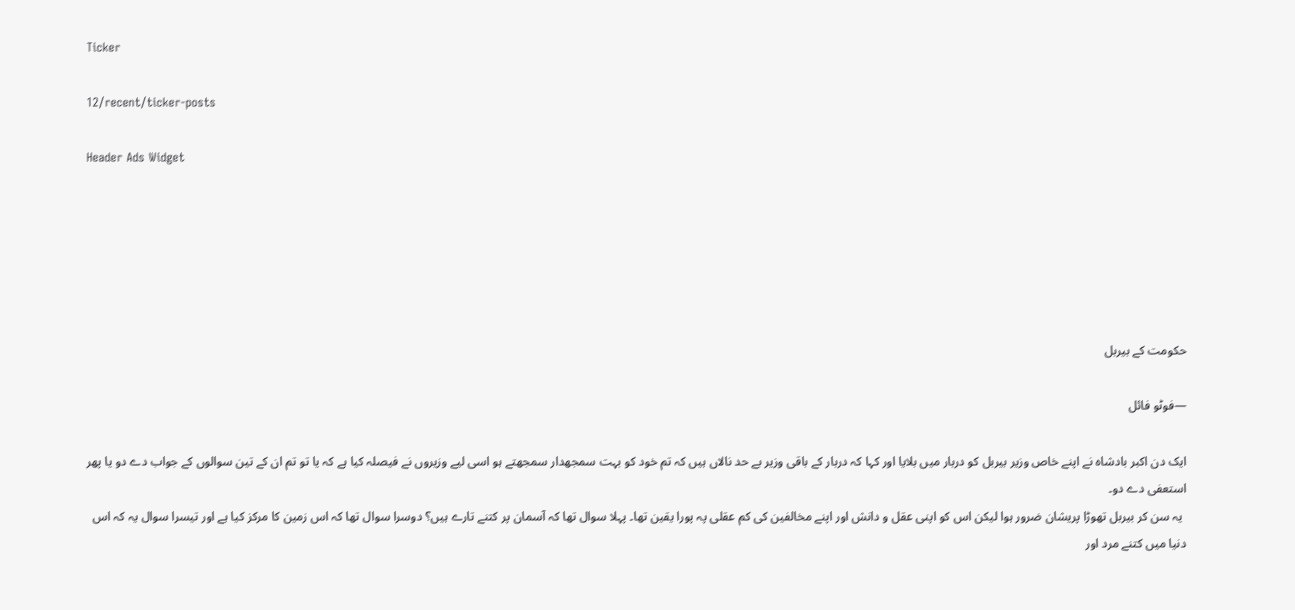Ticker

12/recent/ticker-posts

Header Ads Widget






حکومت کے بیربل

—فوٹو فائل

ایک دن اکبر بادشاہ نے اپنے خاص وزیر بیربل کو دربار میں بلایا اور کہا کہ دربار کے باقی وزیر بے حد نالاں ہیں کہ تم خود کو بہت سمجھدار سمجھتے ہو اسی لیے وزیروں نے فیصلہ کیا ہے کہ یا تو تم ان کے تین سوالوں کے جواب دے دو یا پھر استعفی دے دو۔
 یہ سن کر بیربل تھوڑا پریشان ضرور ہوا لیکن اس کو اپنی عقل و دانش اور اپنے مخالفین کی کم عقلی پہ پورا یقین تھا۔ پہلا سوال تھا کہ آسمان پر کتنے تارے ہیں؟ دوسرا سوال تھا کہ اس زمین کا مرکز کیا ہے اور تیسرا سوال یہ کہ اس دنیا میں کتنے مرد اور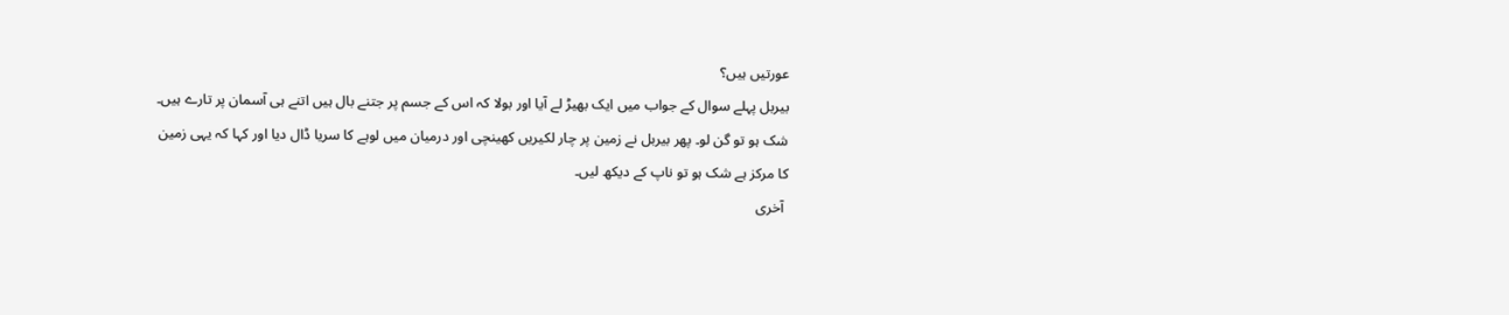عورتیں ہیں؟
بیربل پہلے سوال کے جواب میں ایک بھیڑ لے آیا اور بولا کہ اس کے جسم پر جتنے بال ہیں اتنے ہی آسمان پر تارے ہیں۔ شک ہو تو گن لو۔ پھر بیربل نے زمین پر چار لکیریں کھینچی اور درمیان میں لوہے کا سریا ڈال دیا اور کہا کہ یہی زمین کا مرکز ہے شک ہو تو ناپ کے دیکھ لیں۔
 آخری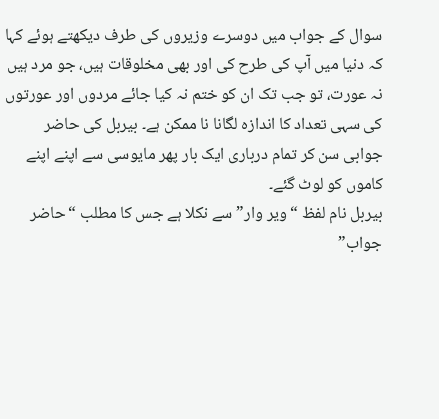سوال کے جواب میں دوسرے وزیروں کی طرف دیکھتے ہوئے کہا کہ دنیا میں آپ کی طرح کی اور بھی مخلوقات ہیں، جو مرد ہیں نہ عورت، تو جب تک ان کو ختم نہ کیا جائے مردوں اور عورتوں کی سہی تعداد کا اندازہ لگانا نا ممکن ہے۔ بیربل کی حاضر جوابی سن کر تمام درباری ایک بار پھر مایوسی سے اپنے اپنے کاموں کو لوٹ گئے۔
بیربل نام لفظ “ویر وار” سے نکلا ہے جس کا مطلب “حاضر جواب”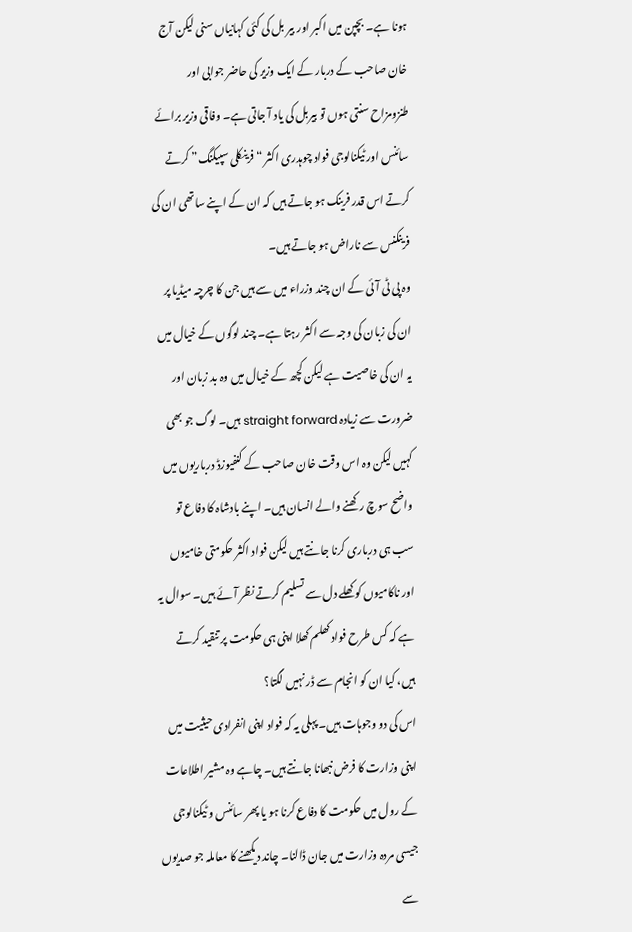ہونا ہے۔ بچپن میں اکبر اور بیر بل کی کئی کہانیاں سنی لیکن آج خان صاحب کے دربار کے ایک وزیر کی حاضر جوابی اور طنزومزاح سنتی ہوں تو بیربل کی یاد آ جاتی ہے۔ وفاقی وزیر برائے سائنس اور ٹیکنالوجی فواد چوہدری اکثر “فرینکلی سپیکنگ” کرتے کرتے اس قدر فرینک ہو جاتے ہیں کہ ان کے اپنے ساتھی ان کی فرینکنس سے ناراض ہو جاتے ہیں۔
وہ پی ٹی آئی کے ان چند وزراء میں سے ہیں جن کا چرچہ میڈیا پر ان کی زبان کی وجہ سے اکثر رہتا ہے۔ چند لوگوں کے خیال میں یہ ان کی خاصیت ہے لیکن کچھ کے خیال میں وہ بد زبان اور ضرورت سے زیادہ straight forward ہیں۔ لوگ جو بھی کہیں لیکن وہ اس وقت خان صاحب کے کنفیوزڈ درباریوں میں واضح سوچ رکھنے والے انسان ہیں۔ اپنے بادشاہ کا دفاع تو سب ہی درباری کرنا جانتے ہیں لیکن فواد اکثر حکومتی خامیوں اور ناکامیوں کو کھلے دل سے تسلیم کرتے نظر آئے ہیں۔ سوال یہ ہے کہ کس طرح فواد کھلم کھلا اپنی ہی حکومت پر تنقید کرتے ہیں، کیا ان کو انجام سے ڈر نہیں لگتا؟
اس کی دو وجوہات ہیں۔ پہلی یہ کہ فواد اپنی انفرادی حیثیت میں اپنی وزارت کا فرض نبھانا جانتے ہیں۔ چاہے وہ مشیر اطلاعات کے رول میں حکومت کا دفاع کرنا ہو یا پھر سائنس و ٹیکنالوجی جیسی مردہ وزارت میں جان ڈالنا۔ چاند دیکھنے کا معاملہ جو صدیوں سے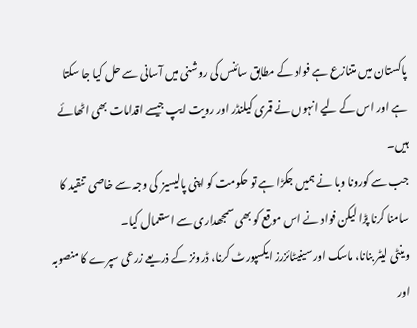پاکستان میں متنازع ہے فواد کے مطابق سائنس کی روشنی میں آسانی سے حل کیا جا سکتا ہے اور اس کے لیے انہوں نے قمری کیلنڈر اور رویت ایپ جیسے اقدامات بھی اٹھائے ہیں۔
جب سے کورونا وبا نے ہمیں جکڑا ہے تو حکومت کو اپنی پالیسیز  کی وجہ سے خاصی  تنقید کا سامنا کرنا پڑا لیکن فواد نے اس موقع کو بھی سمجھداری سے استعمال کیا۔
وینٹی لیٹر بنانا، ماسک اور سینیٹائزرز ایکسپورٹ کرنا، ڈرونز کے ذریعے زرعی سپرے کا منصوبہ اور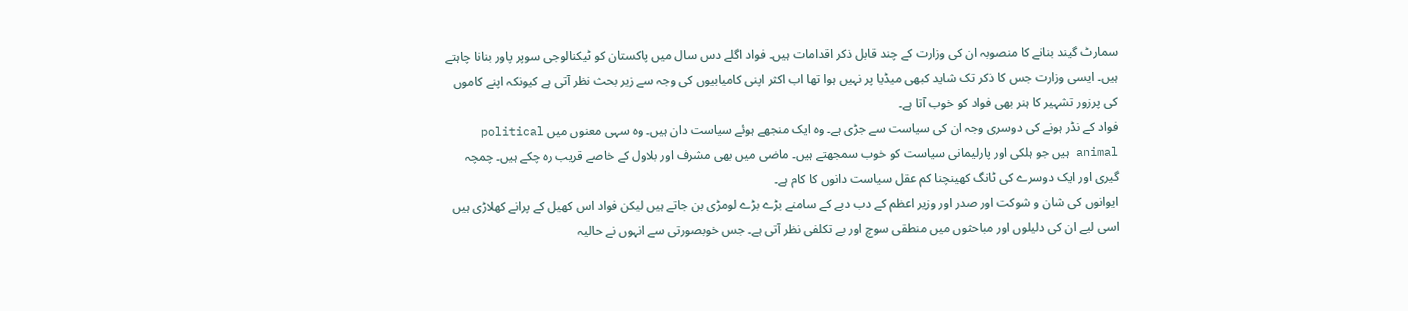سمارٹ گیند بنانے کا منصوبہ ان کی وزارت کے چند قابل ذکر اقدامات ہیں۔ فواد اگلے دس سال میں پاکستان کو ٹیکنالوجی سوپر پاور بنانا چاہتے ہیں۔ ایسی وزارت جس کا ذکر تک شاید کبھی میڈیا پر نہیں ہوا تھا اب اکثر اپنی کامیابیوں کی وجہ سے زیر بحث نظر آتی ہے کیونکہ اپنے کاموں کی پرزور تشہیر کا ہنر بھی فواد کو خوب آتا ہے۔
فواد کے نڈر ہونے کی دوسری وجہ ان کی سیاست سے جڑی ہے۔ وہ ایک منجھے ہوئے سیاست دان ہیں۔ وہ سہی معنوں میں political animal ہیں جو ہلکی اور پارلیمانی سیاست کو خوب سمجھتے ہیں۔ ماضی میں بھی مشرف اور بلاول کے خاصے قریب رہ چکے ہیں۔ چمچہ گیری اور ایک دوسرے کی ٹانگ کھینچنا کم عقل سیاست دانوں کا کام ہے۔
ایوانوں کی شان و شوکت اور صدر اور وزیر اعظم کے دب دبے کے سامنے بڑے بڑے لومڑی بن جاتے ہیں لیکن فواد اس کھیل کے پرانے کھلاڑی ہیں اسی لیے ان کی دلیلوں اور مباحثوں میں منطقی سوچ اور بے تکلفی نظر آتی ہے۔ جس خوبصورتی سے انہوں نے حالیہ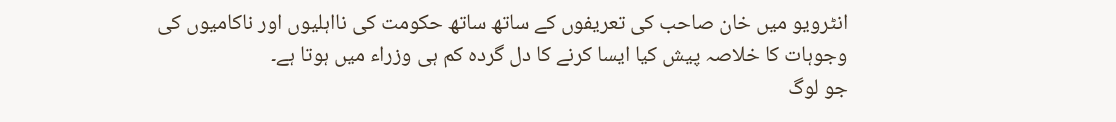انٹرویو میں خان صاحب کی تعریفوں کے ساتھ ساتھ حکومت کی نااہلیوں اور ناکامیوں کی وجوہات کا خلاصہ پیش کیا ایسا کرنے کا دل گردہ کم ہی وزراء میں ہوتا ہے۔
جو لوگ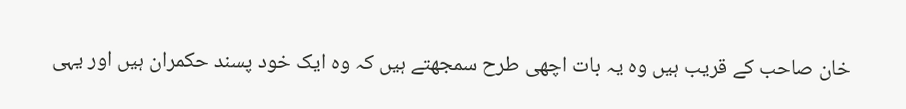خان صاحب کے قریب ہیں وہ یہ بات اچھی طرح سمجھتے ہیں کہ وہ ایک خود پسند حکمران ہیں اور یہی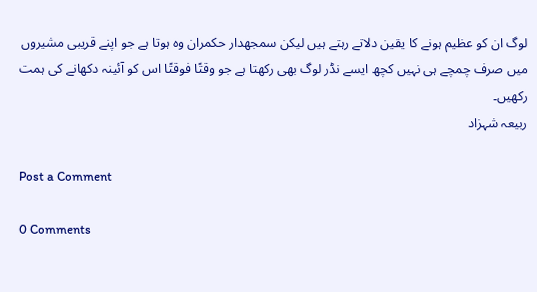لوگ ان کو عظیم ہونے کا یقین دلاتے رہتے ہیں لیکن سمجھدار حکمران وہ ہوتا ہے جو اپنے قریبی مشیروں میں صرف چمچے ہی نہیں کچھ ایسے نڈر لوگ بھی رکھتا ہے جو وقتًا فوقتًا اس کو آئینہ دکھانے کی ہمت رکھیں۔
ربیعہ شہزاد

Post a Comment

0 Comments